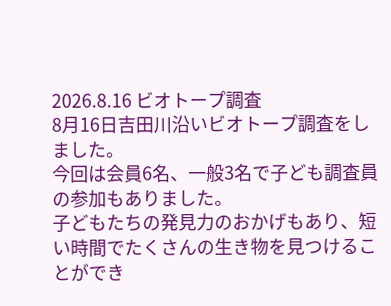2026.8.16 ビオトープ調査
8月16日吉田川沿いビオトープ調査をしました。
今回は会員6名、一般3名で子ども調査員の参加もありました。
子どもたちの発見力のおかげもあり、短い時間でたくさんの生き物を見つけることができ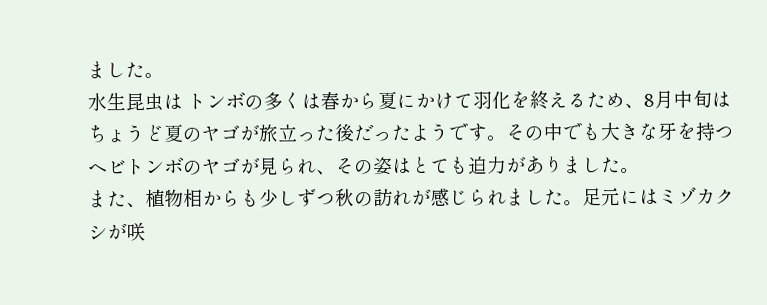ました。
水生昆虫は トンボの多くは春から夏にかけて羽化を終えるため、8月中旬はちょうど夏のヤゴが旅立った後だったようです。その中でも大きな牙を持つヘビトンボのヤゴが見られ、その姿はとても迫力がありました。
また、植物相からも少しずつ秋の訪れが感じられました。足元にはミゾカクシが咲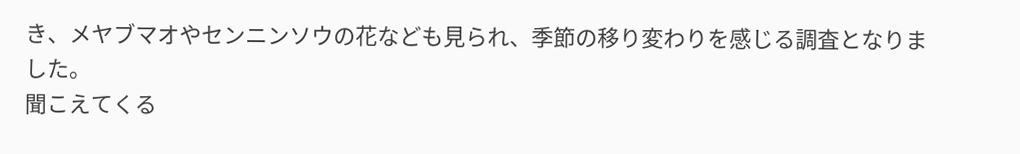き、メヤブマオやセンニンソウの花なども見られ、季節の移り変わりを感じる調査となりました。
聞こえてくる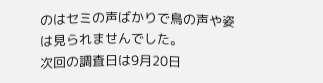のはセミの声ばかりで鳥の声や姿は見られませんでした。
次回の調査日は9月20日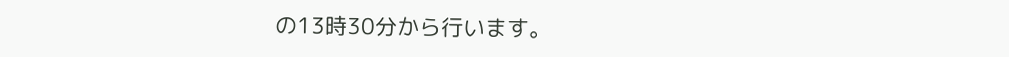の13時30分から行います。